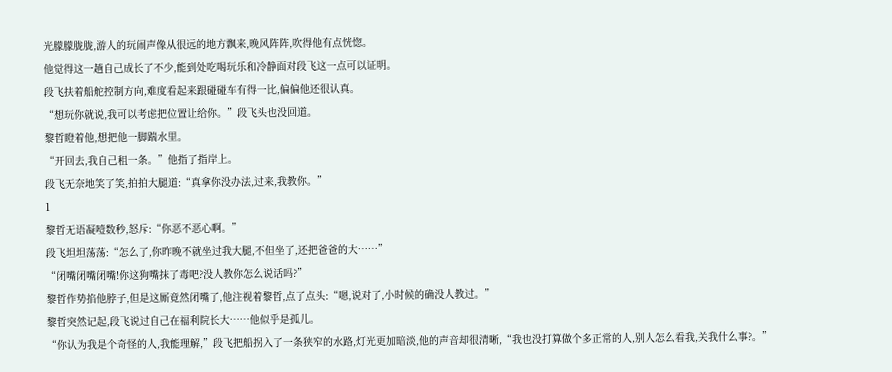光朦朦胧胧,游人的玩闹声像从很远的地方飘来,晚风阵阵,吹得他有点恍惚。
他觉得这一趟自己成长了不少,能到处吃喝玩乐和冷静面对段飞这一点可以证明。
段飞扶着船舵控制方向,难度看起来跟碰碰车有得一比,偏偏他还很认真。
“想玩你就说,我可以考虑把位置让给你。”段飞头也没回道。
黎哲瞪着他,想把他一脚踹水里。
“开回去,我自己租一条。”他指了指岸上。
段飞无奈地笑了笑,拍拍大腿道:“真拿你没办法,过来,我教你。”
1
黎哲无语凝噎数秒,怒斥:“你恶不恶心啊。”
段飞坦坦荡荡:“怎么了,你昨晚不就坐过我大腿,不但坐了,还把爸爸的大……”
“闭嘴闭嘴闭嘴!你这狗嘴抹了毒吧?没人教你怎么说话吗?”
黎哲作势掐他脖子,但是这厮竟然闭嘴了,他注视着黎哲,点了点头:“嗯,说对了,小时候的确没人教过。”
黎哲突然记起,段飞说过自己在福利院长大……他似乎是孤儿。
“你认为我是个奇怪的人,我能理解,”段飞把船拐入了一条狭窄的水路,灯光更加暗淡,他的声音却很清晰,“我也没打算做个多正常的人,别人怎么看我,关我什么事?。”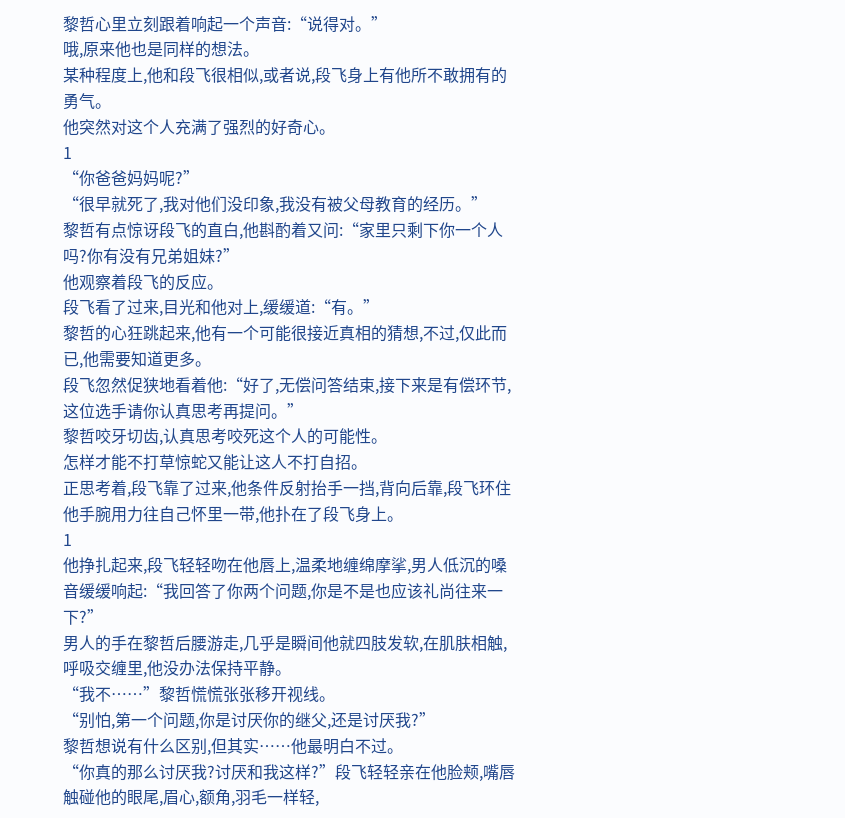黎哲心里立刻跟着响起一个声音:“说得对。”
哦,原来他也是同样的想法。
某种程度上,他和段飞很相似,或者说,段飞身上有他所不敢拥有的勇气。
他突然对这个人充满了强烈的好奇心。
1
“你爸爸妈妈呢?”
“很早就死了,我对他们没印象,我没有被父母教育的经历。”
黎哲有点惊讶段飞的直白,他斟酌着又问:“家里只剩下你一个人吗?你有没有兄弟姐妹?”
他观察着段飞的反应。
段飞看了过来,目光和他对上,缓缓道:“有。”
黎哲的心狂跳起来,他有一个可能很接近真相的猜想,不过,仅此而已,他需要知道更多。
段飞忽然促狭地看着他:“好了,无偿问答结束,接下来是有偿环节,这位选手请你认真思考再提问。”
黎哲咬牙切齿,认真思考咬死这个人的可能性。
怎样才能不打草惊蛇又能让这人不打自招。
正思考着,段飞靠了过来,他条件反射抬手一挡,背向后靠,段飞环住他手腕用力往自己怀里一带,他扑在了段飞身上。
1
他挣扎起来,段飞轻轻吻在他唇上,温柔地缠绵摩挲,男人低沉的嗓音缓缓响起:“我回答了你两个问题,你是不是也应该礼尚往来一下?”
男人的手在黎哲后腰游走,几乎是瞬间他就四肢发软,在肌肤相触,呼吸交缠里,他没办法保持平静。
“我不……”黎哲慌慌张张移开视线。
“别怕,第一个问题,你是讨厌你的继父,还是讨厌我?”
黎哲想说有什么区别,但其实……他最明白不过。
“你真的那么讨厌我?讨厌和我这样?”段飞轻轻亲在他脸颊,嘴唇触碰他的眼尾,眉心,额角,羽毛一样轻,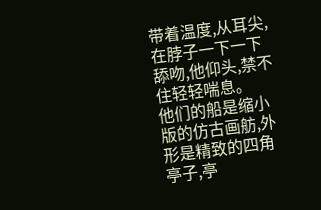带着温度,从耳尖,在脖子一下一下舔吻,他仰头,禁不住轻轻喘息。
他们的船是缩小版的仿古画舫,外形是精致的四角亭子,亭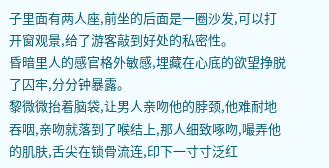子里面有两人座,前坐的后面是一圈沙发,可以打开窗观景,给了游客敲到好处的私密性。
昏暗里人的感官格外敏感,埋藏在心底的欲望挣脱了囚牢,分分钟暴露。
黎微微抬着脑袋,让男人亲吻他的脖颈,他难耐地吞咽,亲吻就落到了喉结上,那人细致啄吻,嘬弄他的肌肤,舌尖在锁骨流连,印下一寸寸泛红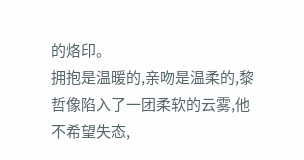的烙印。
拥抱是温暖的,亲吻是温柔的,黎哲像陷入了一团柔软的云雾,他不希望失态,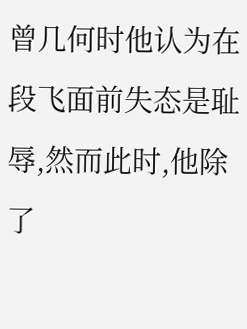曾几何时他认为在段飞面前失态是耻辱,然而此时,他除了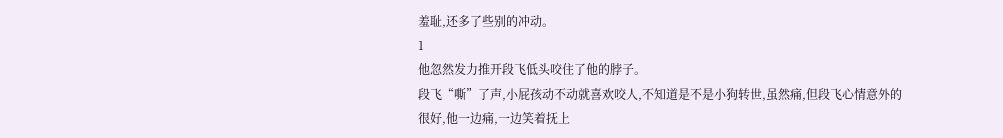羞耻,还多了些别的冲动。
1
他忽然发力推开段飞低头咬住了他的脖子。
段飞“嘶”了声,小屁孩动不动就喜欢咬人,不知道是不是小狗转世,虽然痛,但段飞心情意外的很好,他一边痛,一边笑着抚上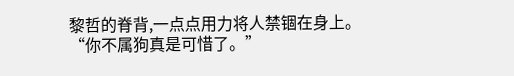黎哲的脊背,一点点用力将人禁锢在身上。
“你不属狗真是可惜了。”